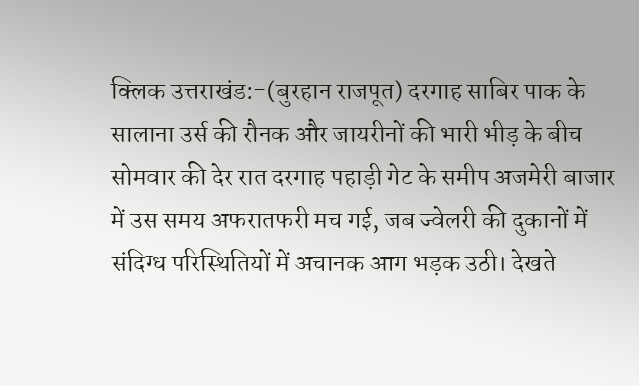क्लिक उत्तराखंड:-(बुरहान राजपूत) दरगाह साबिर पाक के सालाना उर्स की रौनक और जायरीनों की भारी भीड़ के बीच सोमवार की देर रात दरगाह पहाड़ी गेट के समीप अजमेरी बाजार में उस समय अफरातफरी मच गई, जब ज्वेलरी की दुकानों में संदिग्ध परिस्थितियों में अचानक आग भड़क उठी। देखते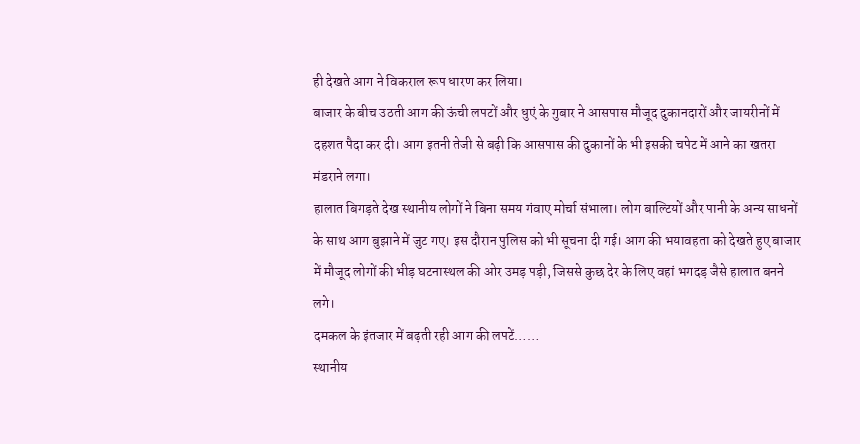ही देखते आग ने विकराल रूप धारण कर लिया।
बाजार के बीच उठती आग की ऊंची लपटों और धुएं के गुबार ने आसपास मौजूद दुकानदारों और जायरीनों में दहशत पैदा कर दी। आग इतनी तेजी से बढ़ी कि आसपास की दुकानों के भी इसकी चपेट में आने का खतरा मंडराने लगा।
हालात बिगड़ते देख स्थानीय लोगों ने बिना समय गंवाए मोर्चा संभाला। लोग बाल्टियों और पानी के अन्य साधनों के साथ आग बुझाने में जुट गए। इस दौरान पुलिस को भी सूचना दी गई। आग की भयावहता को देखते हुए बाजार में मौजूद लोगों की भीड़ घटनास्थल की ओर उमड़ पड़ी, जिससे कुछ देर के लिए वहां भगदड़ जैसे हालात बनने लगे।
दमकल के इंतजार में बढ़ती रही आग की लपटें……
स्थानीय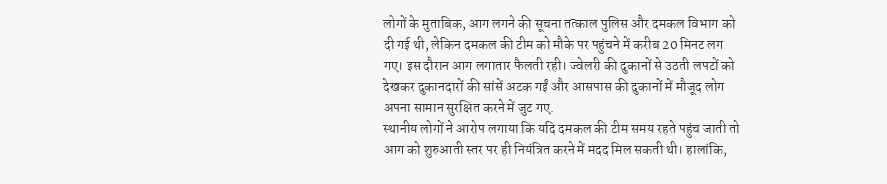लोगों के मुताबिक, आग लगने की सूचना तत्काल पुलिस और दमकल विभाग को दी गई थी, लेकिन दमकल की टीम को मौके पर पहुंचने में करीब 20 मिनट लग गए। इस दौरान आग लगातार फैलती रही। ज्वेलरी की दुकानों से उठती लपटों को देखकर दुकानदारों की सांसें अटक गईं और आसपास की दुकानों में मौजूद लोग अपना सामान सुरक्षित करने में जुट गए.
स्थानीय लोगों ने आरोप लगाया कि यदि दमकल की टीम समय रहते पहुंच जाती तो आग को शुरुआती स्तर पर ही नियंत्रित करने में मदद मिल सकती थी। हालांकि,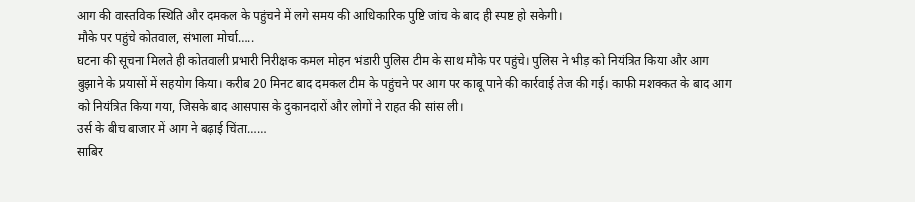आग की वास्तविक स्थिति और दमकल के पहुंचने में लगे समय की आधिकारिक पुष्टि जांच के बाद ही स्पष्ट हो सकेगी।
मौके पर पहुंचे कोतवाल, संभाला मोर्चा…..
घटना की सूचना मिलते ही कोतवाली प्रभारी निरीक्षक कमल मोहन भंडारी पुलिस टीम के साथ मौके पर पहुंचे। पुलिस ने भीड़ को नियंत्रित किया और आग बुझाने के प्रयासों में सहयोग किया। करीब 20 मिनट बाद दमकल टीम के पहुंचने पर आग पर काबू पाने की कार्रवाई तेज की गई। काफी मशक्कत के बाद आग को नियंत्रित किया गया, जिसके बाद आसपास के दुकानदारों और लोगों ने राहत की सांस ली।
उर्स के बीच बाजार में आग ने बढ़ाई चिंता……
साबिर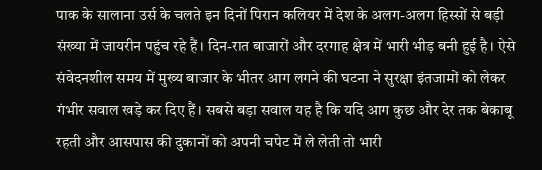पाक के सालाना उर्स के चलते इन दिनों पिरान कलियर में देश के अलग-अलग हिस्सों से बड़ी संख्या में जायरीन पहुंच रहे हैं। दिन-रात बाजारों और दरगाह क्षेत्र में भारी भीड़ बनी हुई है। ऐसे संवेदनशील समय में मुख्य बाजार के भीतर आग लगने की घटना ने सुरक्षा इंतजामों को लेकर गंभीर सवाल खड़े कर दिए हैं। सबसे बड़ा सवाल यह है कि यदि आग कुछ और देर तक बेकाबू रहती और आसपास की दुकानों को अपनी चपेट में ले लेती तो भारी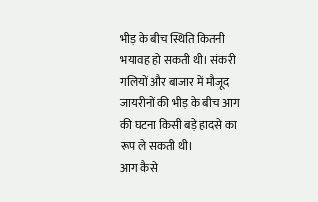भीड़ के बीच स्थिति कितनी भयावह हो सकती थी। संकरी गलियों और बाजार में मौजूद जायरीनों की भीड़ के बीच आग की घटना किसी बड़े हादसे का रूप ले सकती थी।
आग कैसे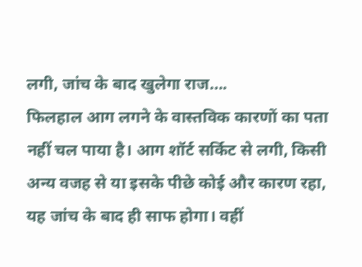लगी, जांच के बाद खुलेगा राज….
फिलहाल आग लगने के वास्तविक कारणों का पता नहीं चल पाया है। आग शॉर्ट सर्किट से लगी, किसी अन्य वजह से या इसके पीछे कोई और कारण रहा, यह जांच के बाद ही साफ होगा। वहीं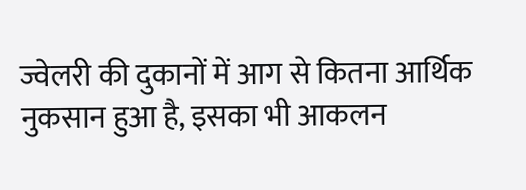ज्वेलरी की दुकानों में आग से कितना आर्थिक नुकसान हुआ है, इसका भी आकलन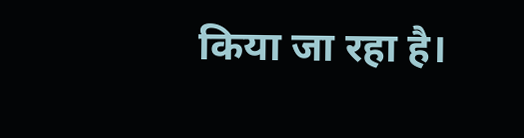किया जा रहा है।